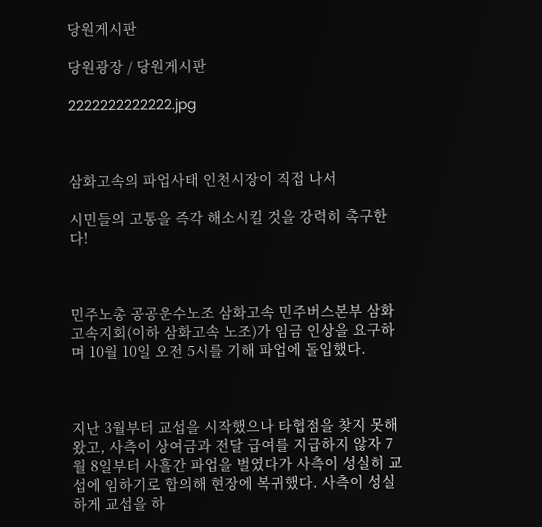당원게시판

당원광장 / 당원게시판

2222222222222.jpg



삼화고속의 파업사태 인천시장이 직접 나서

시민들의 고통을 즉각 해소시킬 것을 강력히 촉구한다!



민주노총 공공운수노조 삼화고속 민주버스본부 삼화고속지회(이하 삼화고속 노조)가 임금 인상을 요구하며 10월 10일 오전 5시를 기해 파업에 돌입했다.



지난 3월부터 교섭을 시작했으나 타협점을 찾지 못해왔고, 사측이 상여금과 전달 급여를 지급하지 않자 7월 8일부터 사흘간 파업을 벌였다가 사측이 성실히 교섭에 임하기로 합의해 현장에 복귀했다. 사측이 성실하게 교섭을 하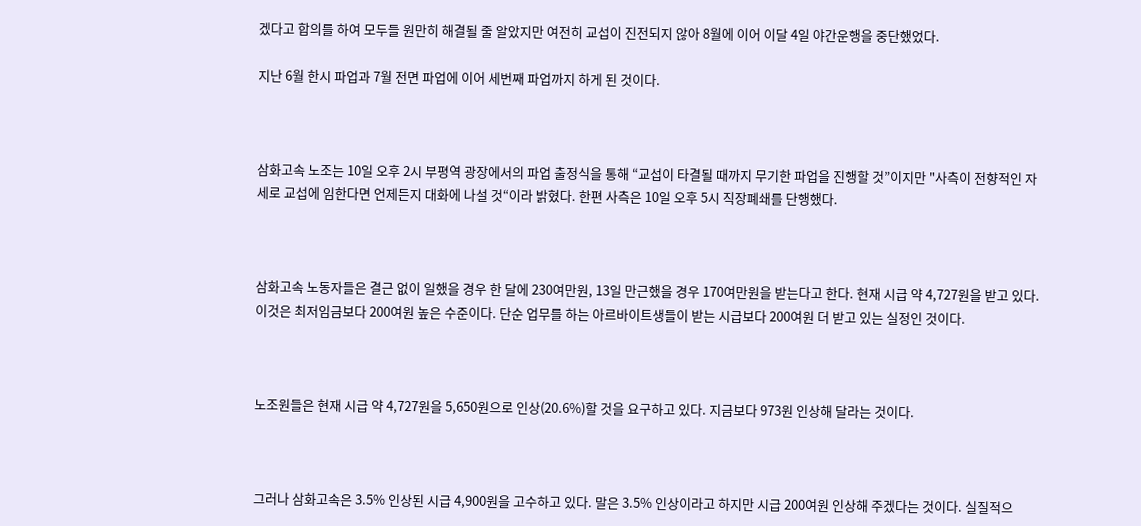겠다고 합의를 하여 모두들 원만히 해결될 줄 알았지만 여전히 교섭이 진전되지 않아 8월에 이어 이달 4일 야간운행을 중단했었다.

지난 6월 한시 파업과 7월 전면 파업에 이어 세번째 파업까지 하게 된 것이다.



삼화고속 노조는 10일 오후 2시 부평역 광장에서의 파업 출정식을 통해 “교섭이 타결될 때까지 무기한 파업을 진행할 것”이지만 "사측이 전향적인 자세로 교섭에 임한다면 언제든지 대화에 나설 것“이라 밝혔다. 한편 사측은 10일 오후 5시 직장폐쇄를 단행했다.



삼화고속 노동자들은 결근 없이 일했을 경우 한 달에 230여만원, 13일 만근했을 경우 170여만원을 받는다고 한다. 현재 시급 약 4,727원을 받고 있다. 이것은 최저임금보다 200여원 높은 수준이다. 단순 업무를 하는 아르바이트생들이 받는 시급보다 200여원 더 받고 있는 실정인 것이다.



노조원들은 현재 시급 약 4,727원을 5,650원으로 인상(20.6%)할 것을 요구하고 있다. 지금보다 973원 인상해 달라는 것이다.



그러나 삼화고속은 3.5% 인상된 시급 4,900원을 고수하고 있다. 말은 3.5% 인상이라고 하지만 시급 200여원 인상해 주겠다는 것이다. 실질적으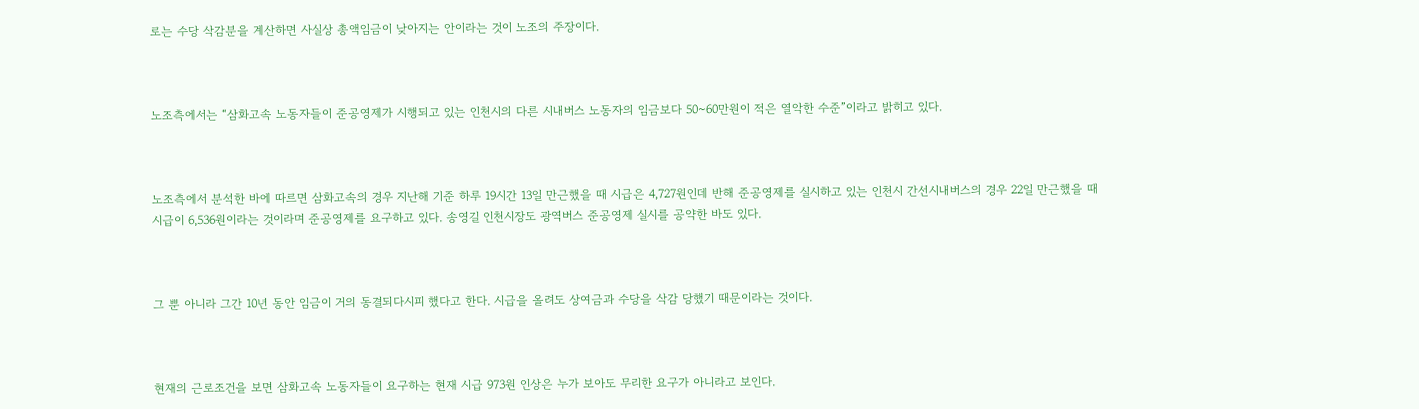로는 수당 삭감분을 계산하면 사실상 총액임금이 낮아지는 안이라는 것이 노조의 주장이다.



노조측에서는 “삼화고속 노동자들이 준공영제가 시행되고 있는 인천시의 다른 시내버스 노동자의 임금보다 50~60만원이 적은 열악한 수준”이라고 밝히고 있다.



노조측에서 분석한 바에 따르면 삼화고속의 경우 지난해 기준 하루 19시간 13일 만근했을 때 시급은 4,727원인데 반해 준공영제를 실시하고 있는 인천시 간선시내버스의 경우 22일 만근했을 때 시급이 6,536원이라는 것이라며 준공영제를 요구하고 있다. 송영길 인천시장도 광역버스 준공영제 실시를 공약한 바도 있다.



그 뿐 아니라 그간 10년 동안 임금이 거의 동결되다시피 했다고 한다. 시급을 올려도 상여금과 수당을 삭감 당했기 때문이라는 것이다.



현재의 근로조건을 보면 삼화고속 노동자들이 요구하는 현재 시급 973원 인상은 누가 보아도 무리한 요구가 아니라고 보인다.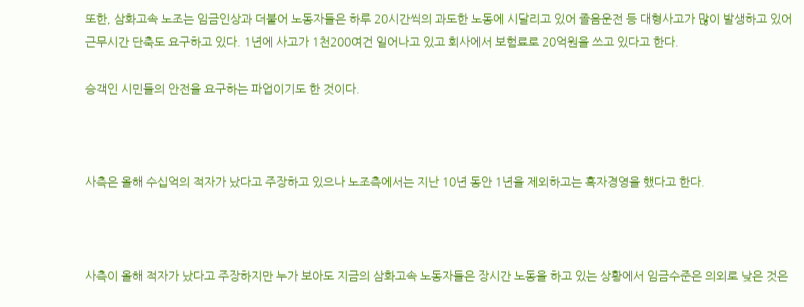또한, 삼화고속 노조는 임금인상과 더불어 노동자들은 하루 20시간씩의 과도한 노동에 시달리고 있어 졸음운전 등 대형사고가 많이 발생하고 있어 근무시간 단축도 요구하고 있다. 1년에 사고가 1천200여건 일어나고 있고 회사에서 보험료로 20억원을 쓰고 있다고 한다.

승객인 시민들의 안전을 요구하는 파업이기도 한 것이다.



사측은 올해 수십억의 적자가 났다고 주장하고 있으나 노조측에서는 지난 10년 동안 1년을 제외하고는 흑자경영을 했다고 한다.



사측이 올해 적자가 났다고 주장하지만 누가 보아도 지금의 삼화고속 노동자들은 장시간 노동을 하고 있는 상황에서 임금수준은 의외로 낮은 것은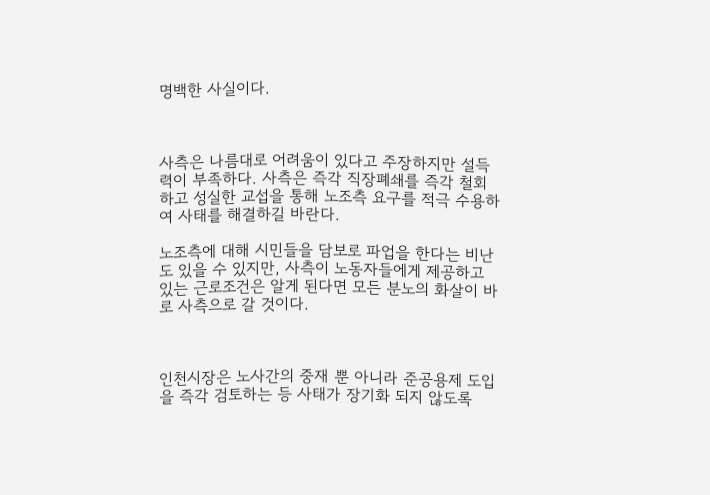명백한 사실이다.



사측은 나름대로 어려움이 있다고 주장하지만 설득력이 부족하다. 사측은 즉각 직장폐쇄를 즉각 철회하고 성실한 교섭을 통해 노조측 요구를 적극 수용하여 사태를 해결하길 바란다.

노조측에 대해 시민들을 담보로 파업을 한다는 비난도 있을 수 있지만, 사측이 노동자들에게 제공하고 있는 근로조건은 알게 된다면 모든 분노의 화살이 바로 사측으로 갈 것이다.



인천시장은 노사간의 중재 뿐 아니라 준공용제 도입을 즉각 검토하는 등 사태가 장기화 되지 않도록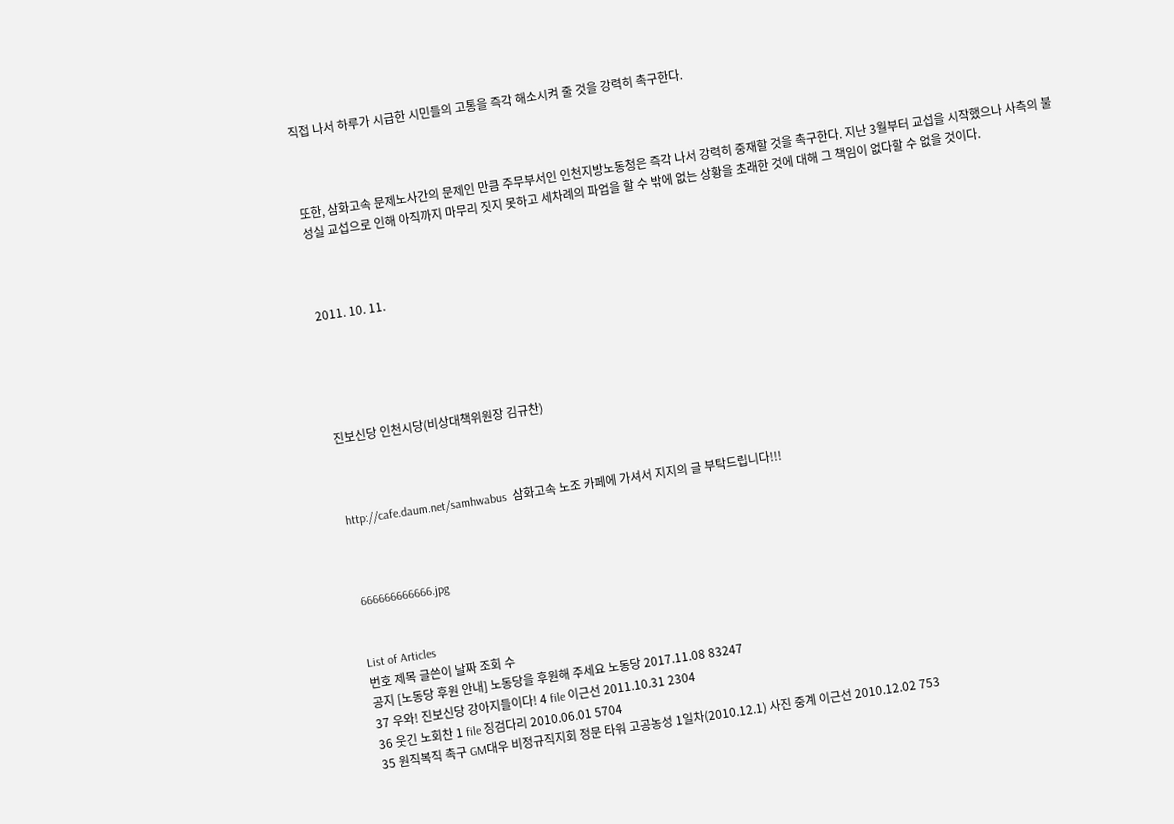직접 나서 하루가 시급한 시민들의 고통을 즉각 해소시켜 줄 것을 강력히 촉구한다.



또한, 삼화고속 문제노사간의 문제인 만큼 주무부서인 인천지방노동청은 즉각 나서 강력히 중재할 것을 촉구한다. 지난 3월부터 교섭을 시작했으나 사측의 불성실 교섭으로 인해 아직까지 마무리 짓지 못하고 세차례의 파업을 할 수 밖에 없는 상황을 초래한 것에 대해 그 책임이 없다할 수 없을 것이다.



2011. 10. 11.





진보신당 인천시당(비상대책위원장 김규찬)



http://cafe.daum.net/samhwabus  삼화고속 노조 카페에 가셔서 지지의 글 부탁드립니다!!!



 666666666666.jpg


List of Articles
번호 제목 글쓴이 날짜 조회 수
공지 [노동당 후원 안내] 노동당을 후원해 주세요 노동당 2017.11.08 83247
37 우와! 진보신당 강아지들이다! 4 file 이근선 2011.10.31 2304
36 웃긴 노회찬 1 file 징검다리 2010.06.01 5704
35 원직복직 촉구 GM대우 비정규직지회 정문 타워 고공농성 1일차(2010.12.1) 사진 중계 이근선 2010.12.02 753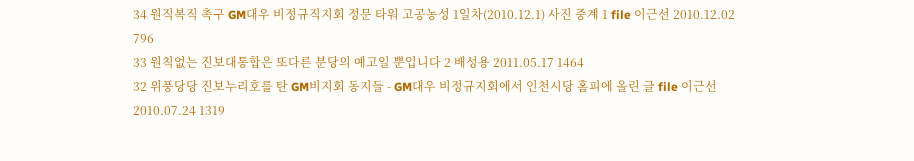34 원직복직 촉구 GM대우 비정규직지회 정문 타워 고공농성 1일차(2010.12.1) 사진 중계 1 file 이근선 2010.12.02 796
33 원칙없는 진보대통합은 또다른 분당의 예고일 뿐입니다 2 배성용 2011.05.17 1464
32 위풍당당 진보누리호를 탄 GM비지회 동지들 - GM대우 비정규지회에서 인천시당 홈피에 올린 글 file 이근선 2010.07.24 1319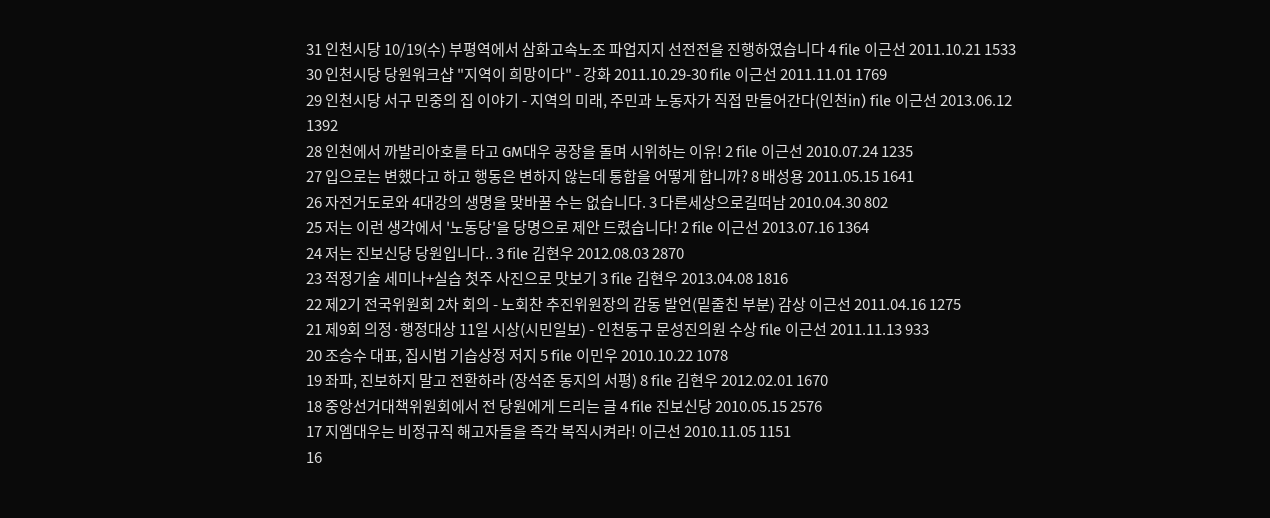31 인천시당 10/19(수) 부평역에서 삼화고속노조 파업지지 선전전을 진행하였습니다 4 file 이근선 2011.10.21 1533
30 인천시당 당원워크샵 "지역이 희망이다" - 강화 2011.10.29-30 file 이근선 2011.11.01 1769
29 인천시당 서구 민중의 집 이야기 - 지역의 미래, 주민과 노동자가 직접 만들어간다(인천in) file 이근선 2013.06.12 1392
28 인천에서 까발리아호를 타고 GM대우 공장을 돌며 시위하는 이유! 2 file 이근선 2010.07.24 1235
27 입으로는 변했다고 하고 행동은 변하지 않는데 통합을 어떻게 합니까? 8 배성용 2011.05.15 1641
26 자전거도로와 4대강의 생명을 맞바꿀 수는 없습니다. 3 다른세상으로길떠남 2010.04.30 802
25 저는 이런 생각에서 '노동당'을 당명으로 제안 드렸습니다! 2 file 이근선 2013.07.16 1364
24 저는 진보신당 당원입니다.. 3 file 김현우 2012.08.03 2870
23 적정기술 세미나+실습 첫주 사진으로 맛보기 3 file 김현우 2013.04.08 1816
22 제2기 전국위원회 2차 회의 - 노회찬 추진위원장의 감동 발언(밑줄친 부분) 감상 이근선 2011.04.16 1275
21 제9회 의정·행정대상 11일 시상(시민일보) - 인천동구 문성진의원 수상 file 이근선 2011.11.13 933
20 조승수 대표, 집시법 기습상정 저지 5 file 이민우 2010.10.22 1078
19 좌파, 진보하지 말고 전환하라 (장석준 동지의 서평) 8 file 김현우 2012.02.01 1670
18 중앙선거대책위원회에서 전 당원에게 드리는 글 4 file 진보신당 2010.05.15 2576
17 지엠대우는 비정규직 해고자들을 즉각 복직시켜라! 이근선 2010.11.05 1151
16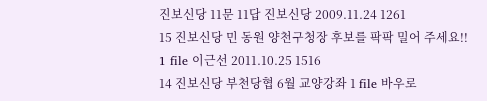진보신당 11문 11답 진보신당 2009.11.24 1261
15 진보신당 민 동원 양천구청장 후보를 팍팍 밀어 주세요!! 1 file 이근선 2011.10.25 1516
14 진보신당 부천당협 6월 교양강좌 1 file 바우로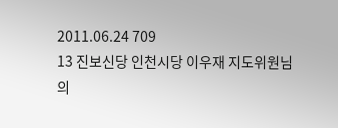2011.06.24 709
13 진보신당 인천시당 이우재 지도위원님의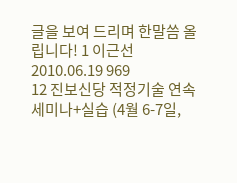글을 보여 드리며 한말씀 올립니다! 1 이근선 2010.06.19 969
12 진보신당 적정기술 연속 세미나+실습 (4월 6-7일,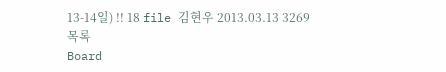13-14일) !! 18 file 김현우 2013.03.13 3269
목록
Board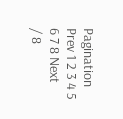Pagination Prev 1 2 3 4 5 6 7 8 Next
/ 8